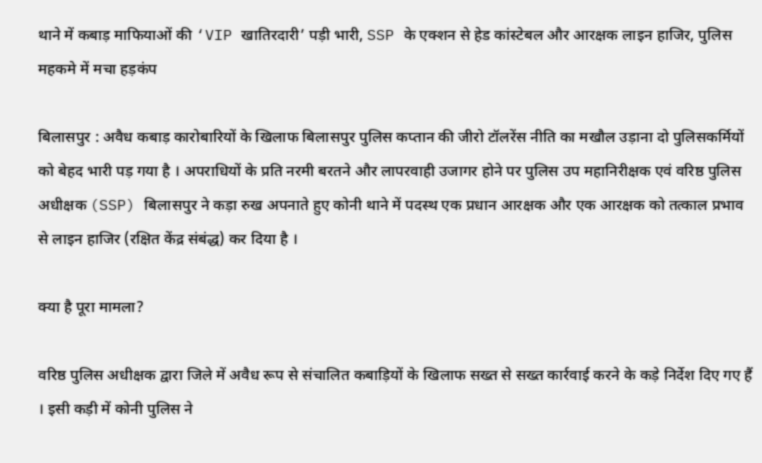थाने में कबाड़ माफियाओं की ‘VIP खातिरदारी’ पड़ी भारी, SSP के एक्शन से हेड कांस्टेबल और आरक्षक लाइन हाजिर, पुलिस महकमे में मचा हड़कंप

बिलासपुर : अवैध कबाड़ कारोबारियों के खिलाफ बिलासपुर पुलिस कप्तान की जीरो टॉलरेंस नीति का मखौल उड़ाना दो पुलिसकर्मियों को बेहद भारी पड़ गया है । अपराधियों के प्रति नरमी बरतने और लापरवाही उजागर होने पर पुलिस उप महानिरीक्षक एवं वरिष्ठ पुलिस अधीक्षक (SSP) बिलासपुर ने कड़ा रुख अपनाते हुए कोनी थाने में पदस्थ एक प्रधान आरक्षक और एक आरक्षक को तत्काल प्रभाव से लाइन हाजिर (रक्षित केंद्र संबंद्ध) कर दिया है ।

क्या है पूरा मामला?

वरिष्ठ पुलिस अधीक्षक द्वारा जिले में अवैध रूप से संचालित कबाड़ियों के खिलाफ सख्त से सख्त कार्रवाई करने के कड़े निर्देश दिए गए हैं । इसी कड़ी में कोनी पुलिस ने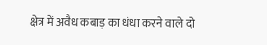क्षेत्र में अवैध कबाड़ का धंधा करने वाले दो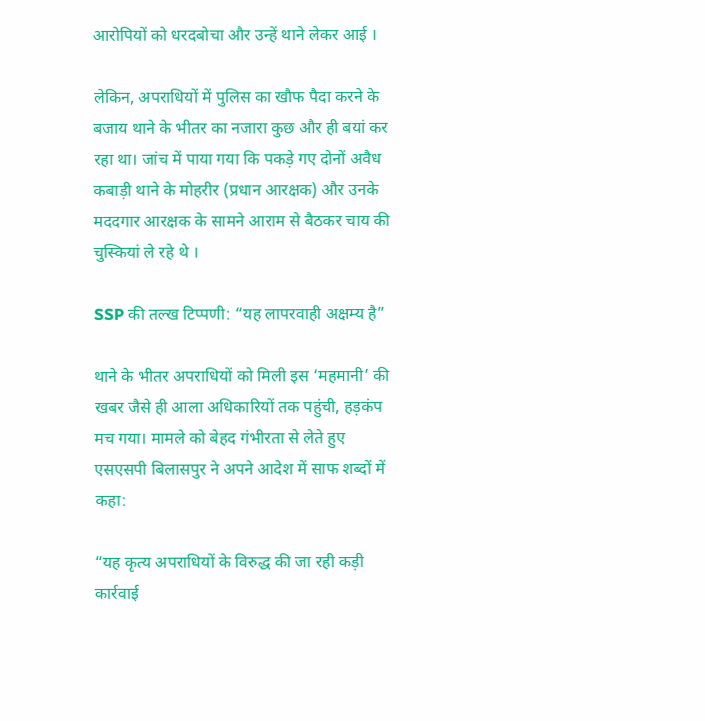आरोपियों को धरदबोचा और उन्हें थाने लेकर आई ।

लेकिन, अपराधियों में पुलिस का खौफ पैदा करने के बजाय थाने के भीतर का नजारा कुछ और ही बयां कर रहा था। जांच में पाया गया कि पकड़े गए दोनों अवैध कबाड़ी थाने के मोहरीर (प्रधान आरक्षक) और उनके मददगार आरक्षक के सामने आराम से बैठकर चाय की चुस्कियां ले रहे थे ।

SSP की तल्ख टिप्पणी: “यह लापरवाही अक्षम्य है”

थाने के भीतर अपराधियों को मिली इस ‘महमानी’ की खबर जैसे ही आला अधिकारियों तक पहुंची, हड़कंप मच गया। मामले को बेहद गंभीरता से लेते हुए एसएसपी बिलासपुर ने अपने आदेश में साफ शब्दों में कहा:

“यह कृत्य अपराधियों के विरुद्ध की जा रही कड़ी कार्रवाई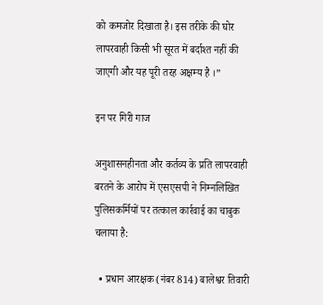को कमजोर दिखाता है। इस तरीके की घोर लापरवाही किसी भी सूरत में बर्दाश्त नहीं की जाएगी और यह पूरी तरह अक्षम्य है ।”

इन पर गिरी गाज

अनुशासनहीनता और कर्तव्य के प्रति लापरवाही बरतने के आरोप में एसएसपी ने निम्नलिखित पुलिसकर्मियों पर तत्काल कार्रवाई का चाबुक चलाया है:

  • प्रधान आरक्षक (नंबर 814) बालेश्वर तिवारी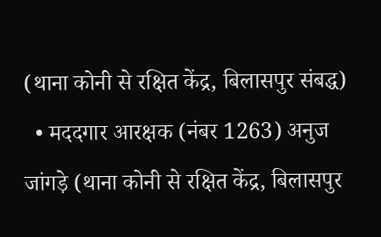(थाना कोनी से रक्षित केंद्र, बिलासपुर संबद्ध)
  • मददगार आरक्षक (नंबर 1263) अनुज जांगड़े (थाना कोनी से रक्षित केंद्र, बिलासपुर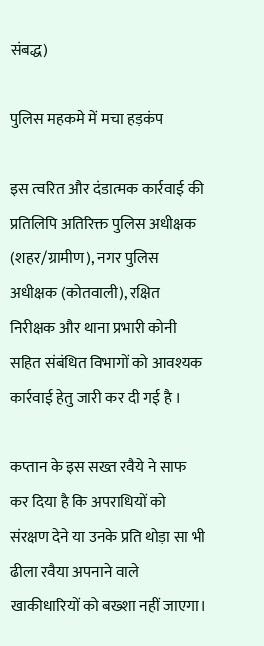संबद्ध)

पुलिस महकमे में मचा हड़कंप

इस त्वरित और दंडात्मक कार्रवाई की प्रतिलिपि अतिरिक्त पुलिस अधीक्षक (शहर/ग्रामीण), नगर पुलिस अधीक्षक (कोतवाली), रक्षित निरीक्षक और थाना प्रभारी कोनी सहित संबंधित विभागों को आवश्यक कार्रवाई हेतु जारी कर दी गई है ।

कप्तान के इस सख्त रवैये ने साफ कर दिया है कि अपराधियों को संरक्षण देने या उनके प्रति थोड़ा सा भी ढीला रवैया अपनाने वाले खाकीधारियों को बख्शा नहीं जाएगा।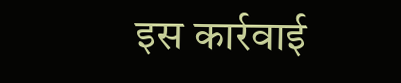इस कार्रवाई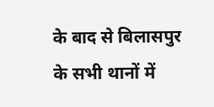के बाद से बिलासपुर के सभी थानों में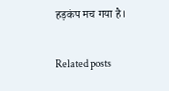हड़कंप मच गया है।

Related posts